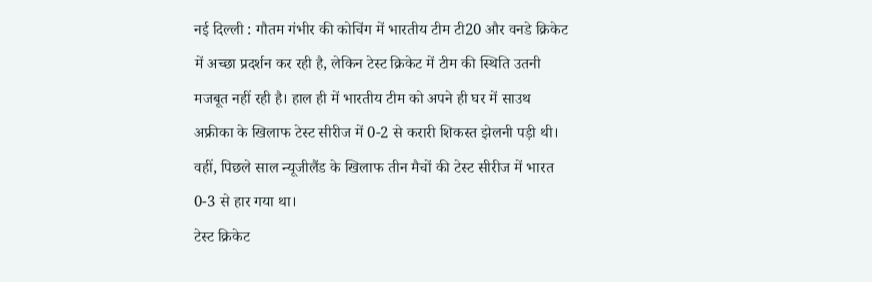नई दिल्ली : गौतम गंभीर की कोचिंग में भारतीय टीम टी20 और वनडे क्रिकेट में अच्छा प्रदर्शन कर रही है, लेकिन टेस्ट क्रिकेट में टीम की स्थिति उतनी मजबूत नहीं रही है। हाल ही में भारतीय टीम को अपने ही घर में साउथ अफ्रीका के खिलाफ टेस्ट सीरीज में 0-2 से करारी शिकस्त झेलनी पड़ी थी। वहीं, पिछले साल न्यूजीलैंड के खिलाफ तीन मैचों की टेस्ट सीरीज में भारत 0-3 से हार गया था।
टेस्ट क्रिकेट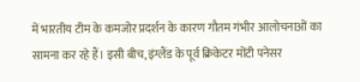में भारतीय टीम के कमजोर प्रदर्शन के कारण गौतम गंभीर आलोचनाओं का सामना कर रहे हैं। इसी बीच, इंग्लैंड के पूर्व क्रिकेटर मोंटी पनेसर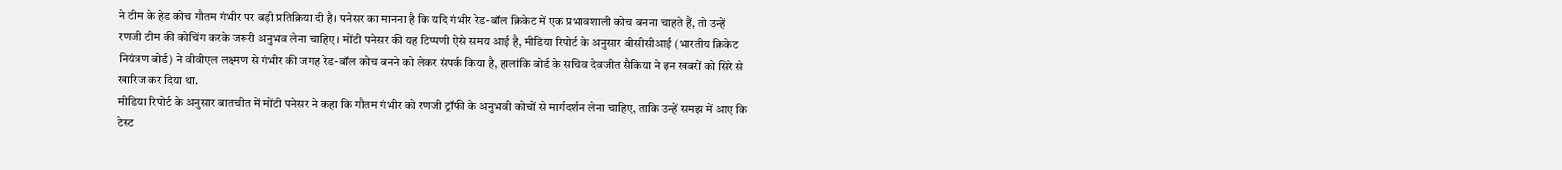ने टीम के हेड कोच गौतम गंभीर पर बड़ी प्रतिक्रिया दी है। पनेसर का मानना है कि यदि गंभीर रेड-बॉल क्रिकेट में एक प्रभावशाली कोच बनना चाहते हैं, तो उन्हें रणजी टीम की कोचिंग करके जरूरी अनुभव लेना चाहिए। मोंटी पनेसर की यह टिप्पणी ऐसे समय आई है, मीडिया रिपोर्ट के अनुसार बीसीसीआई (भारतीय क्रिकेट नियंत्रण बोर्ड) ने वीवीएल लक्ष्मण से गंभीर की जगह रेड-बॉल कोच बनने को लेकर संपर्क किया है, हालांकि बोर्ड के सचिव देवजीत सैकिया ने इन खबरों को सिरे से खारिज कर दिया था.
मीडिया रिपोर्ट के अनुसार बातचीत में मोंटी पनेसर ने कहा कि गौतम गंभीर को रणजी ट्रॉफी के अनुभवी कोचों से मार्गदर्शन लेना चाहिए, ताकि उन्हें समझ में आए कि टेस्ट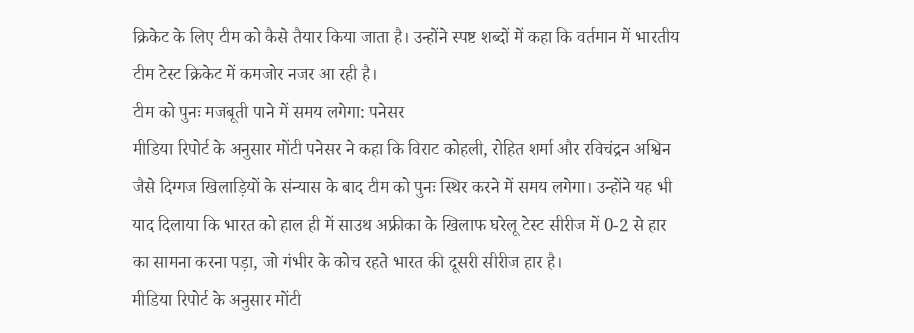क्रिकेट के लिए टीम को कैसे तैयार किया जाता है। उन्होंने स्पष्ट शब्दों में कहा कि वर्तमान में भारतीय टीम टेस्ट क्रिकेट में कमजोर नजर आ रही है।
टीम को पुनः मजबूती पाने में समय लगेगा: पनेसर
मीडिया रिपोर्ट के अनुसार मोंटी पनेसर ने कहा कि विराट कोहली, रोहित शर्मा और रविचंद्रन अश्विन जैसे दिग्गज खिलाड़ियों के संन्यास के बाद टीम को पुनः स्थिर करने में समय लगेगा। उन्होंने यह भी याद दिलाया कि भारत को हाल ही में साउथ अफ्रीका के खिलाफ घरेलू टेस्ट सीरीज में 0-2 से हार का सामना करना पड़ा, जो गंभीर के कोच रहते भारत की दूसरी सीरीज हार है।
मीडिया रिपोर्ट के अनुसार मोंटी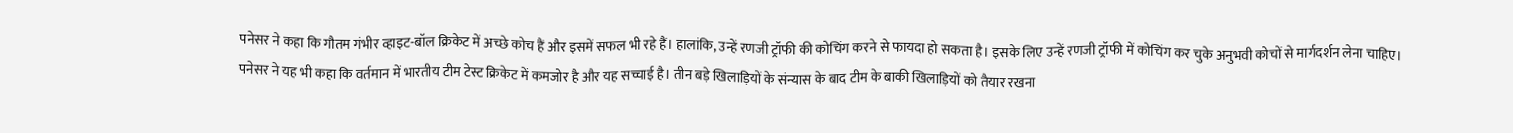पनेसर ने कहा कि गौतम गंभीर व्हाइट-बॉल क्रिकेट में अच्छे कोच हैं और इसमें सफल भी रहे हैं। हालांकि, उन्हें रणजी ट्रॉफी की कोचिंग करने से फायदा हो सकता है। इसके लिए उन्हें रणजी ट्रॉफी में कोचिंग कर चुके अनुभवी कोचों से मार्गदर्शन लेना चाहिए। पनेसर ने यह भी कहा कि वर्तमान में भारतीय टीम टेस्ट क्रिकेट में कमजोर है और यह सच्चाई है। तीन बड़े खिलाड़ियों के संन्यास के बाद टीम के बाकी खिलाड़ियों को तैयार रखना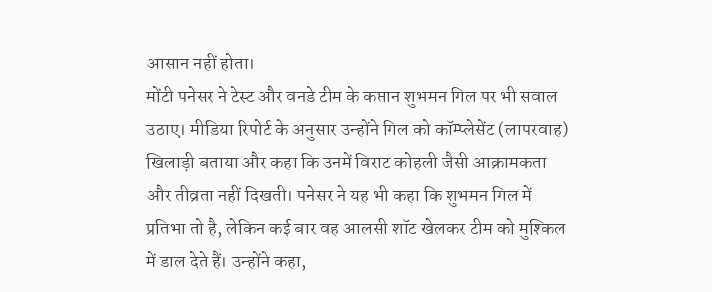आसान नहीं होता।
मोंटी पनेसर ने टेस्ट और वनडे टीम के कप्तान शुभमन गिल पर भी सवाल उठाए। मीडिया रिपोर्ट के अनुसार उन्होंने गिल को कॉम्प्लेसेंट (लापरवाह) खिलाड़ी बताया और कहा कि उनमें विराट कोहली जैसी आक्रामकता और तीव्रता नहीं दिखती। पनेसर ने यह भी कहा कि शुभमन गिल में प्रतिभा तो है, लेकिन कई बार वह आलसी शॉट खेलकर टीम को मुश्किल में डाल देते हैं। उन्होंने कहा,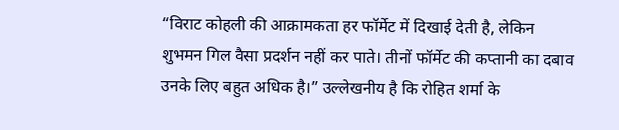“विराट कोहली की आक्रामकता हर फॉर्मेट में दिखाई देती है, लेकिन शुभमन गिल वैसा प्रदर्शन नहीं कर पाते। तीनों फॉर्मेट की कप्तानी का दबाव उनके लिए बहुत अधिक है।” उल्लेखनीय है कि रोहित शर्मा के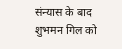संन्यास के बाद शुभमन गिल को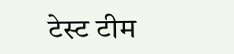टेस्ट टीम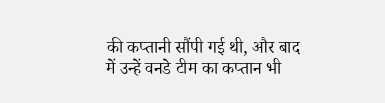की कप्तानी सौंपी गई थी, और बाद में उन्हें वनडे टीम का कप्तान भी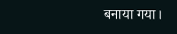बनाया गया।